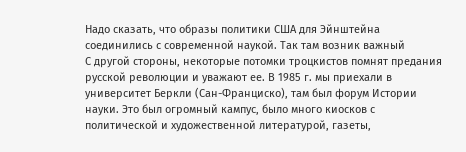Надо сказать, что образы политики США для Эйнштейна соединились с современной наукой. Так там возник важный
С другой стороны, некоторые потомки троцкистов помнят предания русской революции и уважают ее. В 1985 г. мы приехали в университет Беркли (Сан-Франциско), там был форум Истории науки. Это был огромный кампус, было много киосков с политической и художественной литературой, газеты,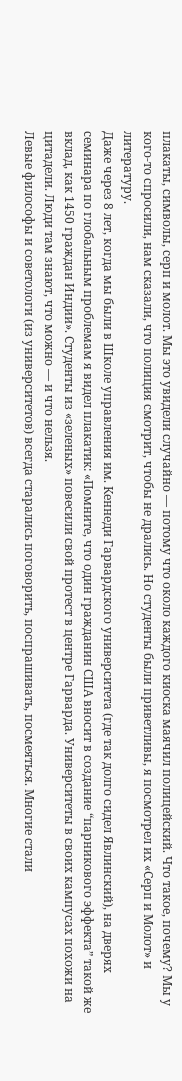плакаты, символы, серп и молот. Мы это увидели случайно — потому что около каждого киоска маячил полицейский. Что такое, почему? Мы у кого-то спросили, нам сказали, что полиция смотрит, чтобы не дрались. Но студенты были приветливы, я посмотрел их «Серп и Молот» и литературу.
Даже через 8 лет, когда мы были в Школе управления им. Кеннеди Гарвардского университета (где так долго сидел Явлинский), на дверях семинара по глобальным проблемам я видел плакатик: «Помните, что один гражданин США вносит в создание “парникового эффекта” такой же вклад, как 1450 граждан Индии». Студенты из «зеленых» повесили свой протест в центре Гарварда. Университеты в своих кампусах похожи на цитадели. Люди там знают, что можно — и что нельзя.
Левые философы и советологи (из университетов) всегда старались поговорить, поспрашивать, посмеяться. Многие стали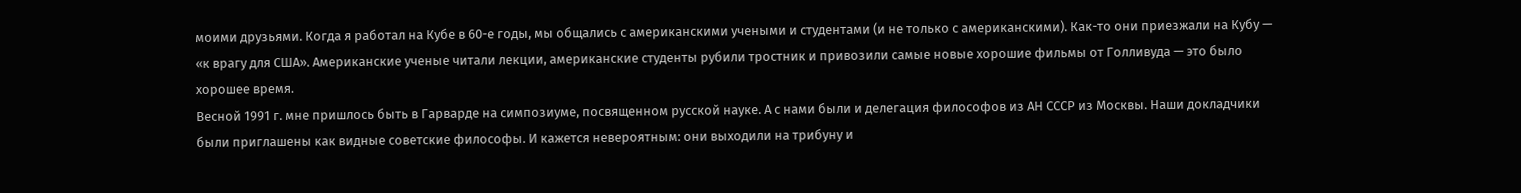моими друзьями. Когда я работал на Кубе в 60-е годы, мы общались с американскими учеными и студентами (и не только с американскими). Как-то они приезжали на Кубу — «к врагу для США». Американские ученые читали лекции, американские студенты рубили тростник и привозили самые новые хорошие фильмы от Голливуда — это было хорошее время.
Весной 1991 г. мне пришлось быть в Гарварде на симпозиуме, посвященном русской науке. А с нами были и делегация философов из АН СССР из Москвы. Наши докладчики были приглашены как видные советские философы. И кажется невероятным: они выходили на трибуну и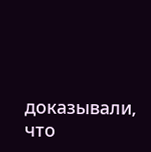доказывали, что